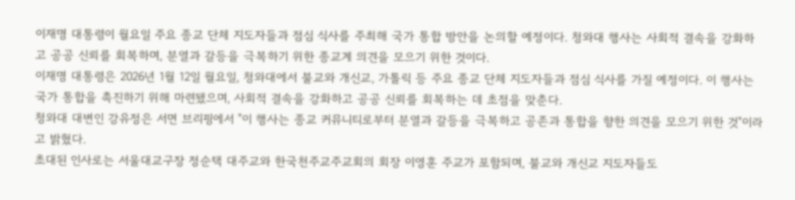이재명 대통령이 월요일 주요 종교 단체 지도자들과 점심 식사를 주최해 국가 통합 방안을 논의할 예정이다. 청와대 행사는 사회적 결속을 강화하고 공공 신뢰를 회복하며, 분열과 갈등을 극복하기 위한 종교계 의견을 모으기 위한 것이다.
이재명 대통령은 2026년 1월 12일 월요일, 청와대에서 불교와 개신교, 가톨릭 등 주요 종교 단체 지도자들과 점심 식사를 가질 예정이다. 이 행사는 국가 통합을 촉진하기 위해 마련됐으며, 사회적 결속을 강화하고 공공 신뢰를 회복하는 데 초점을 맞춘다.
청와대 대변인 강유정은 서면 브리핑에서 "이 행사는 종교 커뮤니티로부터 분열과 갈등을 극복하고 공존과 통합을 향한 의견을 모으기 위한 것"이라고 밝혔다.
초대된 인사로는 서울대교구장 정순택 대주교와 한국천주교주교회의 회장 이영훈 주교가 포함되며, 불교와 개신교 지도자들도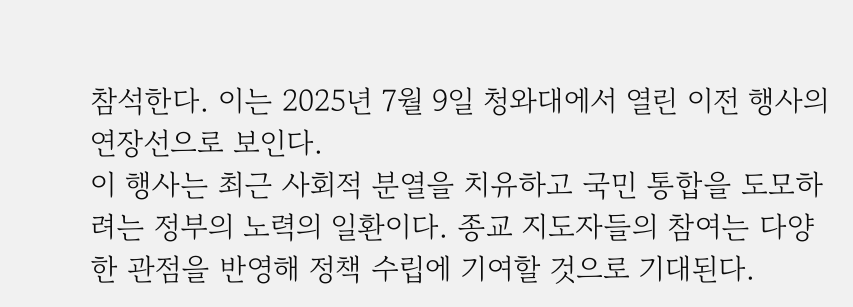참석한다. 이는 2025년 7월 9일 청와대에서 열린 이전 행사의 연장선으로 보인다.
이 행사는 최근 사회적 분열을 치유하고 국민 통합을 도모하려는 정부의 노력의 일환이다. 종교 지도자들의 참여는 다양한 관점을 반영해 정책 수립에 기여할 것으로 기대된다.